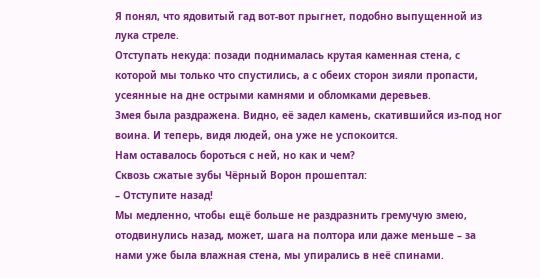Я понял, что ядовитый гад вот-вот прыгнет, подобно выпущенной из лука стреле.
Отступать некуда: позади поднималась крутая каменная стена, с которой мы только что спустились, а с обеих сторон зияли пропасти, усеянные на дне острыми камнями и обломками деревьев.
Змея была раздражена. Видно, её задел камень, скатившийся из-под ног воина. И теперь, видя людей, она уже не успокоится.
Нам оставалось бороться с ней, но как и чем?
Сквозь сжатые зубы Чёрный Ворон прошептал:
– Отступите назад!
Мы медленно, чтобы ещё больше не раздразнить гремучую змею, отодвинулись назад, может, шага на полтора или даже меньше – за нами уже была влажная стена, мы упирались в неё спинами.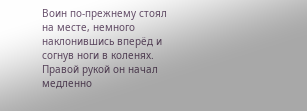Воин по-прежнему стоял на месте, немного наклонившись вперёд и согнув ноги в коленях. Правой рукой он начал медленно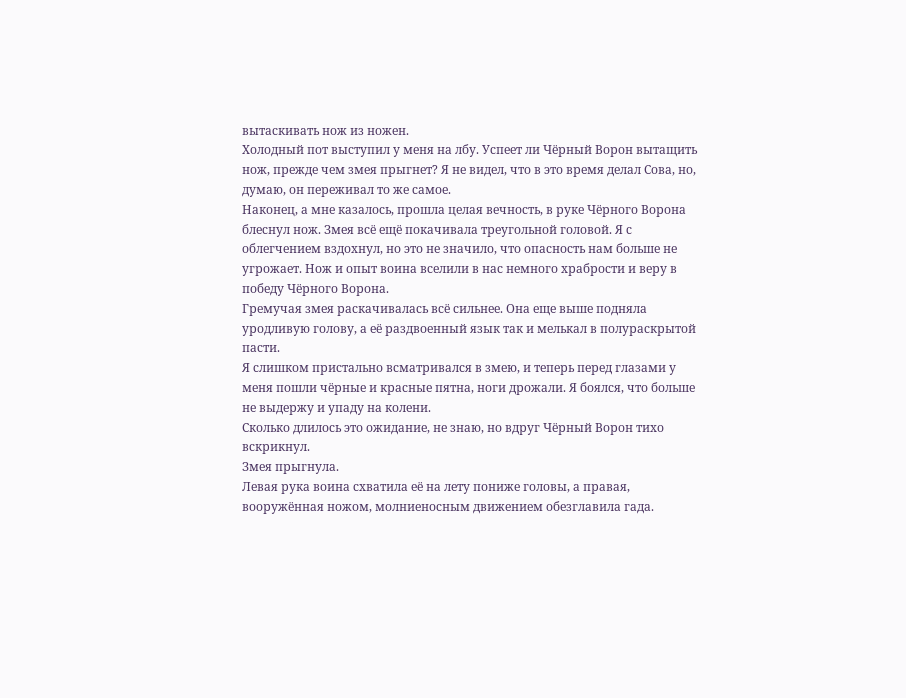вытаскивать нож из ножен.
Холодный пот выступил у меня на лбу. Успеет ли Чёрный Ворон вытащить нож, прежде чем змея прыгнет? Я не видел, что в это время делал Сова, но, думаю, он переживал то же самое.
Наконец, а мне казалось, прошла целая вечность, в руке Чёрного Ворона блеснул нож. Змея всё ещё покачивала треугольной головой. Я с облегчением вздохнул, но это не значило, что опасность нам больше не угрожает. Нож и опыт воина вселили в нас немного храбрости и веру в победу Чёрного Ворона.
Гремучая змея раскачивалась всё сильнее. Она еще выше подняла уродливую голову, а её раздвоенный язык так и мелькал в полураскрытой пасти.
Я слишком пристально всматривался в змею, и теперь перед глазами у меня пошли чёрные и красные пятна, ноги дрожали. Я боялся, что больше не выдержу и упаду на колени.
Сколько длилось это ожидание, не знаю, но вдруг Чёрный Ворон тихо вскрикнул.
Змея прыгнула.
Левая рука воина схватила её на лету пониже головы, а правая, вооружённая ножом, молниеносным движением обезглавила гада.